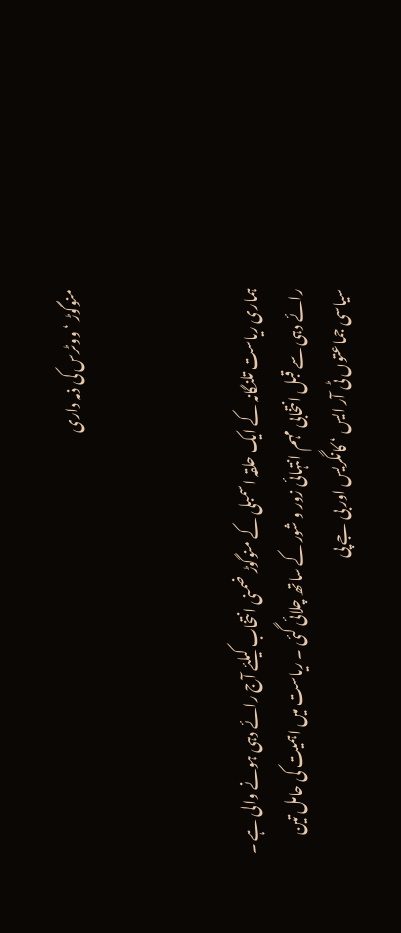منوگوڑ ‘ ووٹرس کی ذمہ داری



ہماری ریاست تلنگانہ کے ایک حلقہ اسمبلی کے منوگوڑ ضمنی انتخاب کیلئے آج رائے دہی ہونے والی ہے ۔ رائے دہی سے قبل انتخابی مہم انتہائی زور و شور کے ساتھ چلائی گئی ۔ ریاست میں اہمیت کی حامل تین سیاسی جماعتوں ٹی آر ایس ‘ کانگریس اور بی جے پی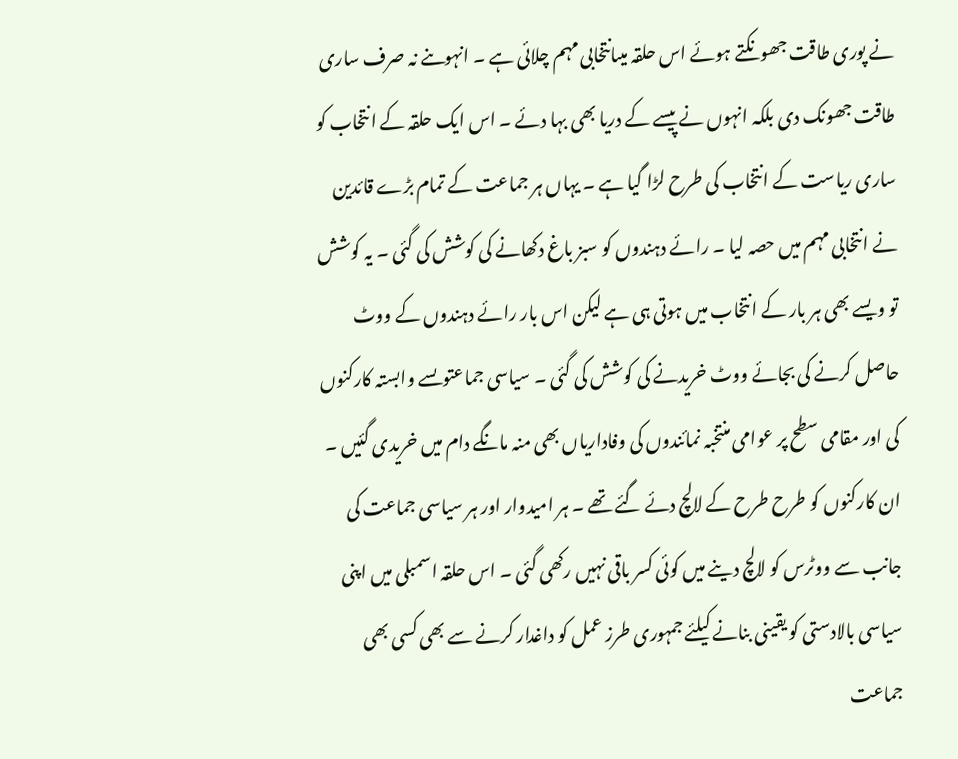نے پوری طاقت جھونکتے ہوئے اس حلقہ میںانتخابی مہم چلائی ہے ۔ انہوںنے نہ صرف ساری طاقت جھونک دی بلکہ انہوں نے پیسے کے دریا بھی بہا دئے ۔ اس ایک حلقہ کے انتخاب کو ساری ریاست کے انتخاب کی طرح لڑا گیا ہے ۔ یہاں ہر جماعت کے تمام بڑے قائدین نے انتخابی مہم میں حصہ لیا ۔ رائے دہندوں کو سبز باغ دکھانے کی کوشش کی گئی ۔ یہ کوشش تو ویسے بھی ہر بار کے انتخاب میں ہوتی ہی ہے لیکن اس بار رائے دہندوں کے ووٹ حاصل کرنے کی بجائے ووٹ خریدنے کی کوشش کی گئی ۔ سیاسی جماعتوںسے وابستہ کارکنوں کی اور مقامی سطح پر عوامی منتخبہ نمائندوں کی وفاداریاں بھی منہ مانگے دام میں خریدی گئیں ۔ ان کارکنوں کو طرح طرح کے لالچ دئے گئے تھے ۔ ہر امیدوار اور ہر سیاسی جماعت کی جانب سے ووٹرس کو لالچ دینے میں کوئی کسر باقی نہیں رکھی گئی ۔ اس حلقہ اسمبلی میں اپنی سیاسی بالادستی کو یقینی بنانے کیلئے جمہوری طرز عمل کو داغدار کرنے سے بھی کسی بھی جماعت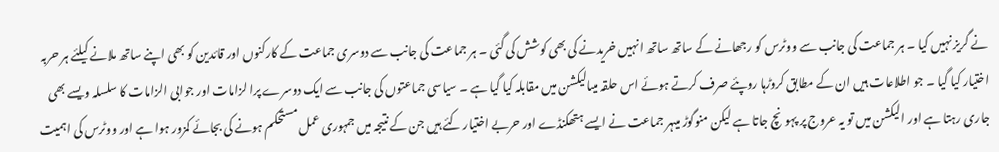نے گریز نہیں کیا ۔ ہر جماعت کی جانب سے ووٹرس کو رجھانے کے ساتھ ساتھ انہیں خریدنے کی بھی کوشش کی گئی ۔ ہر جماعت کی جانب سے دوسری جماعت کے کارکنوں اور قائدین کو بھی اپنے ساتھ ملانے کیلئے ہر حربہ اختیار کیا گیا ۔ جو اطلاعات ہیں ان کے مطابق کروڑہا روپئے صرف کرتے ہوئے اس حلقہ میںالیکشن میں مقابلہ کیا گیا ہے ۔ سیاسی جماعتوں کی جانب سے ایک دوسرے پرا لزامات اور جوابی الزامات کا سلسلہ ویسے بھی جاری رہتا ہے اور الیکشن میں تو یہ عروج پر پہونچ جاتا ہے لیکن منوگوڑ میںہر جماعت نے ایسے ہتھکنڈے اور حربے اختیار کئے ہیں جن کے نتیجہ میں جمہوری عمل مستحکم ہونے کی بجائے کمزور ہوا ہے اور ووٹرس کی اہمیت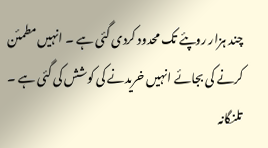چند ہزار روپئے تک محدود کردی گئی ہے ۔ انہیں مطمئن کرنے کی بجائے انہیں خریدنے کی کوشش کی گئی ہے ۔
تلنگانہ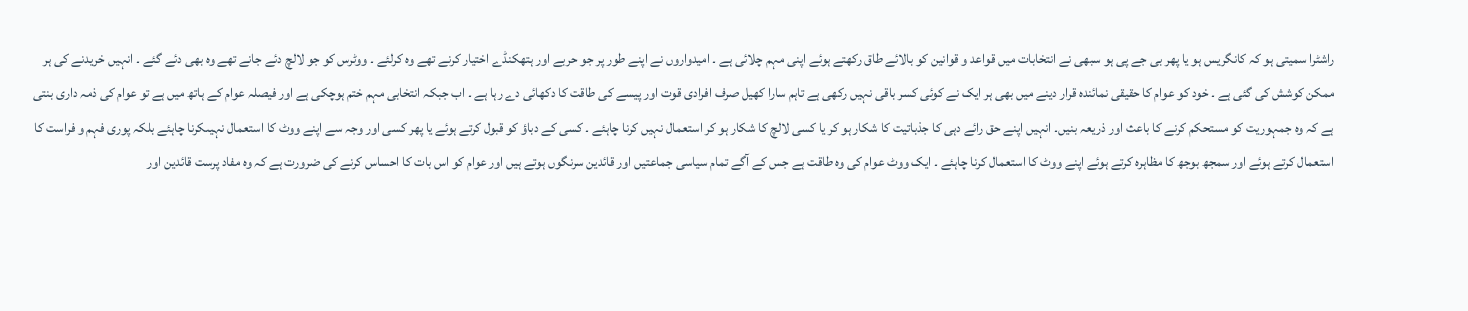راشٹرا سمیتی ہو کہ کانگریس ہو یا پھر بی جے پی ہو سبھی نے انتخابات میں قواعد و قوانین کو بالائے طاق رکھتے ہوئے اپنی مہم چلائی ہے ۔ امیدواروں نے اپنے طور پر جو حربے اور ہتھکنڈے اختیار کرنے تھے وہ کرلئے ۔ ووٹرس کو جو لالچ دئے جانے تھے وہ بھی دئے گئے ۔ انہیں خریدنے کی ہر ممکن کوشش کی گئی ہے ۔ خود کو عوام کا حقیقی نمائندہ قرار دینے میں بھی ہر ایک نے کوئی کسر باقی نہیں رکھی ہے تاہم سارا کھیل صرف افرادی قوت اور پیسے کی طاقت کا دکھائی دے رہا ہے ۔ اب جبکہ انتخابی مہم ختم ہوچکی ہے اور فیصلہ عوام کے ہاتھ میں ہے تو عوام کی ذمہ داری بنتی ہے کہ وہ جمہوریت کو مستحکم کرنے کا باعث اور ذریعہ بنیں۔ انہیں اپنے حق رائے دہی کا جذباتیت کا شکار ہو کر یا کسی لالچ کا شکار ہو کر استعمال نہیں کرنا چاہئے ۔ کسی کے دباؤ کو قبول کرتے ہوئے یا پھر کسی اور وجہ سے اپنے ووٹ کا استعمال نہیںکرنا چاہئے بلکہ پوری فہم و فراست کا استعمال کرتے ہوئے اور سمجھ بوجھ کا مظاہرہ کرتے ہوئے اپنے ووٹ کا استعمال کرنا چاہئے ۔ ایک ووٹ عوام کی وہ طاقت ہے جس کے آگے تمام سیاسی جماعتیں اور قائدین سرنگوں ہوتے ہیں اور عوام کو اس بات کا احساس کرنے کی ضرورت ہے کہ وہ مفاد پرست قائدین اور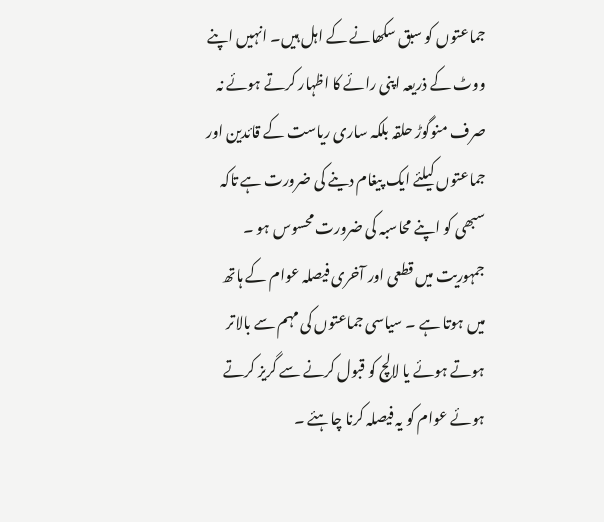جماعتوں کو سبق سکھانے کے اہل ہیں۔ انہیں اپنے ووٹ کے ذریعہ اپنی رائے کا اظہار کرتے ہوئے نہ صرف منوگوڑ حلقہ بلکہ ساری ریاست کے قائدین اور جماعتوں کیلئے ایک پیغام دینے کی ضرورت ہے تاکہ سبھی کو اپنے محاسبہ کی ضرورت محسوس ہو ۔
جمہوریت میں قطعی اور آخری فیصلہ عوام کے ہاتھ میں ہوتا ہے ۔ سیاسی جماعتوں کی مہم سے بالاتر ہوتے ہوئے یا لالچ کو قبول کرنے سے گریز کرتے ہوئے عوام کو یہ فیصلہ کرنا چاہئے ۔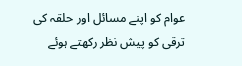عوام کو اپنے مسائل اور حلقہ کی ترقی کو پیش نظر رکھتے ہوئے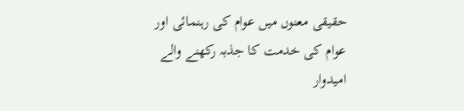حقیقی معنوں میں عوام کی رہنمائی اور عوام کی خدمت کا جذبہ رکھنے والے امیدوار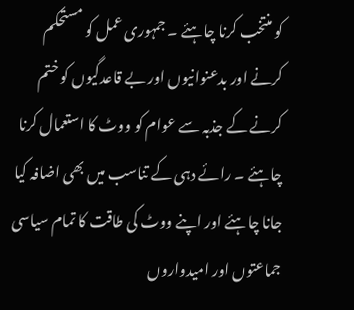کو منتخب کرنا چاہئے ۔ جمہوری عمل کو مستحکم کرنے اور بدعنوانیوں اور بے قاعدگیوں کو ختم کرنے کے جذبہ سے عوام کو ووٹ کا استعمال کرنا چاہئے ۔ رائے دہی کے تناسب میں بھی اضافہ کیا جانا چاہئے اور اپنے ووٹ کی طاقت کا تمام سیاسی جماعتوں اور امیدواروں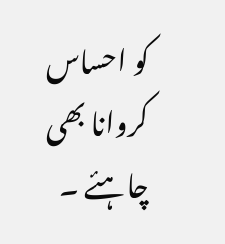کو احساس کروانا بھی چاہئے ۔